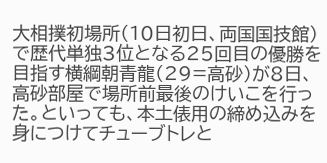大相撲初場所(10日初日、両国国技館)で歴代単独3位となる25回目の優勝を目指す横綱朝青龍(29=高砂)が8日、高砂部屋で場所前最後のけいこを行った。といっても、本土俵用の締め込みを身につけてチューブトレと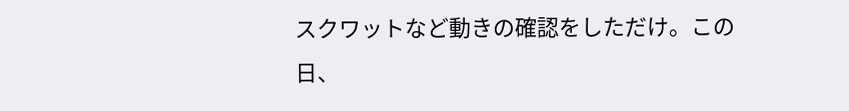スクワットなど動きの確認をしただけ。この日、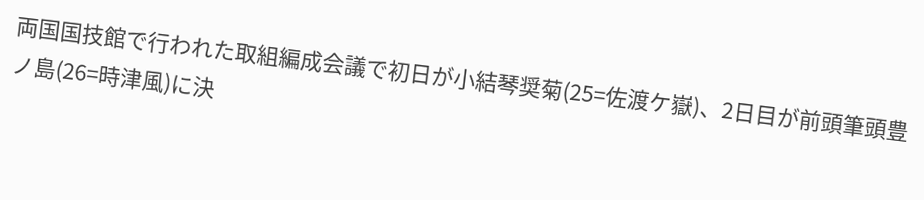両国国技館で行われた取組編成会議で初日が小結琴奨菊(25=佐渡ケ嶽)、2日目が前頭筆頭豊ノ島(26=時津風)に決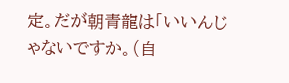定。だが朝青龍は「いいんじゃないですか。(自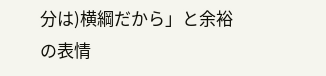分は)横綱だから」と余裕の表情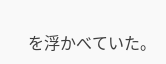を浮かべていた。